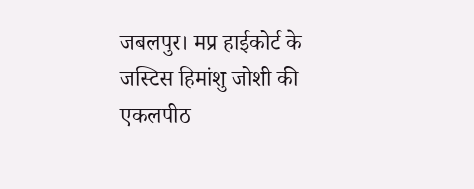जबलपुर। मप्र हाईकोर्ट के जस्टिस हिमांशु जोशी की एकलपीठ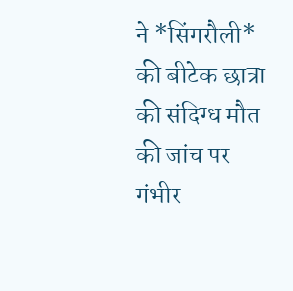ने *सिंगरौली* की बीटेक छात्रा की संदिग्ध मौत की जांच पर गंभीर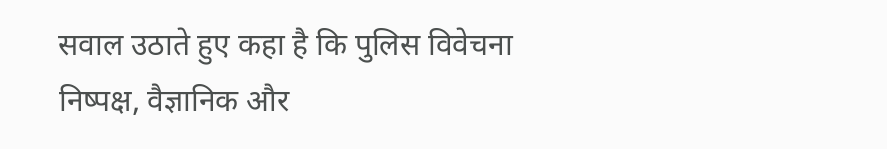सवाल उठाते हुए कहा है कि पुलिस विवेचना निष्पक्ष, वैज्ञानिक और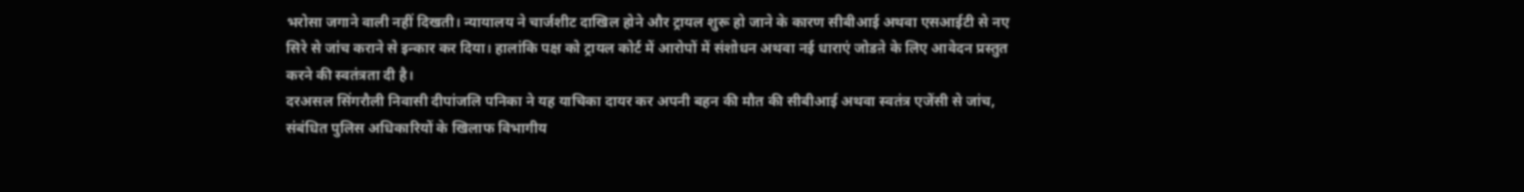भरोसा जगाने वाली नहीं दिखती। न्यायालय ने चार्जशीट दाखिल होने और ट्रायल शुरू हो जाने के कारण सीबीआई अथवा एसआईटी से नए सिरे से जांच कराने से इन्कार कर दिया। हालांकि पक्ष को ट्रायल कोर्ट में आरोपों में संशोधन अथवा नई धाराएं जोडऩे के लिए आवेदन प्रस्तुत करने की स्वतंत्रता दी है।
दरअसल सिंगरौली निवासी दीपांजलि पनिका ने यह याचिका दायर कर अपनी बहन की मौत की सीबीआई अथवा स्वतंत्र एजेंसी से जांच, संबंधित पुलिस अधिकारियों के खिलाफ विभागीय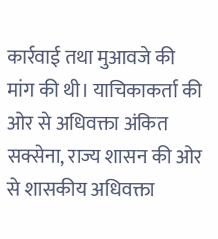कार्रवाई तथा मुआवजे की मांग की थी। याचिकाकर्ता की ओर से अधिवक्ता अंकित सक्सेना, राज्य शासन की ओर से शासकीय अधिवक्ता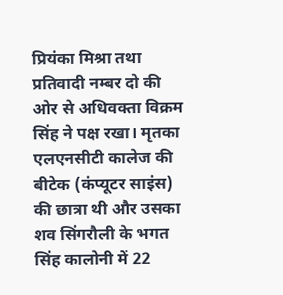प्रियंका मिश्रा तथा प्रतिवादी नम्बर दो की ओर से अधिवक्ता विक्रम सिंह ने पक्ष रखा। मृतका एलएनसीटी कालेज की बीटेक (कंप्यूटर साइंस) की छात्रा थी और उसका शव सिंगरौली के भगत सिंह कालोनी में 22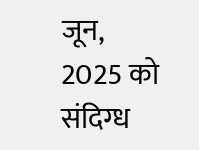जून, 2025 को संदिग्ध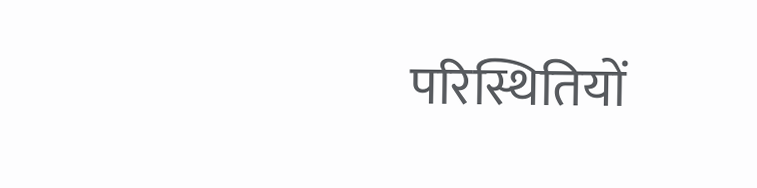परिस्थितियों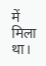में मिला था।